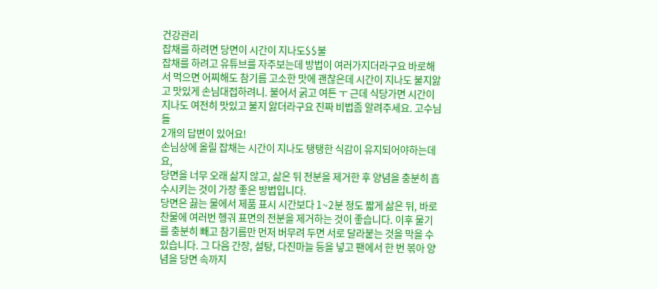건강관리
잡채를 하려면 당면이 시간이 지나도$$불
잡채를 하려고 유튜브를 자주보는데 방법이 여러가지더라구요 바로해서 먹으면 어찌해도 참기름 고소한 맛에 괜찮은데 시간이 지나도 불지앓고 맛있게 손님대접하려니. 불어서 굵고 여튼 ㅜ 근데 식당가면 시간이 지나도 여전히 맛있고 불지 앓더라구요 진짜 비법좀 알려주세요. 고수님들
2개의 답변이 있어요!
손님상에 올릴 잡채는 시간이 지나도 탱탱한 식감이 유지되어야하는데요,
당면을 너무 오래 삶지 않고, 삶은 뒤 전분을 제거한 후 양념을 충분히 흡수시키는 것이 가장 좋은 방법입니다.
당면은 끓는 물에서 제품 표시 시간보다 1~2분 정도 짧게 삶은 뒤, 바로 찬물에 여러번 헹궈 표면의 전분을 제거하는 것이 좋습니다. 이후 물기를 충분히 빼고 참기름만 먼저 버무려 두면 서로 달라붙는 것을 막을 수 있습니다. 그 다음 간장, 설탕, 다진마늘 등을 넣고 팬에서 한 번 볶아 양념을 당면 속까지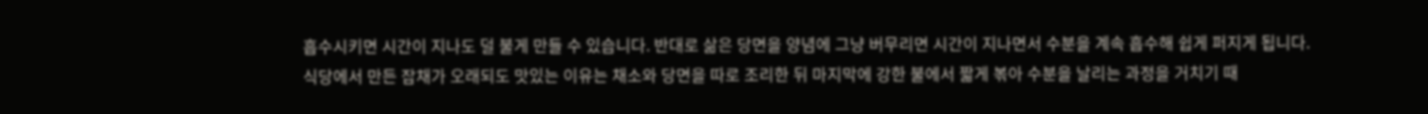흡수시키면 시간이 지나도 덜 불게 만들 수 있습니다. 반대로 삶은 당면을 양념에 그냥 버무리면 시간이 지나면서 수분을 계속 흡수해 쉽게 퍼지게 됩니다.
식당에서 만든 잡채가 오래되도 맛있는 이유는 채소와 당면을 따로 조리한 뒤 마지막에 강한 불에서 짧게 볶아 수분을 날리는 과정을 거치기 때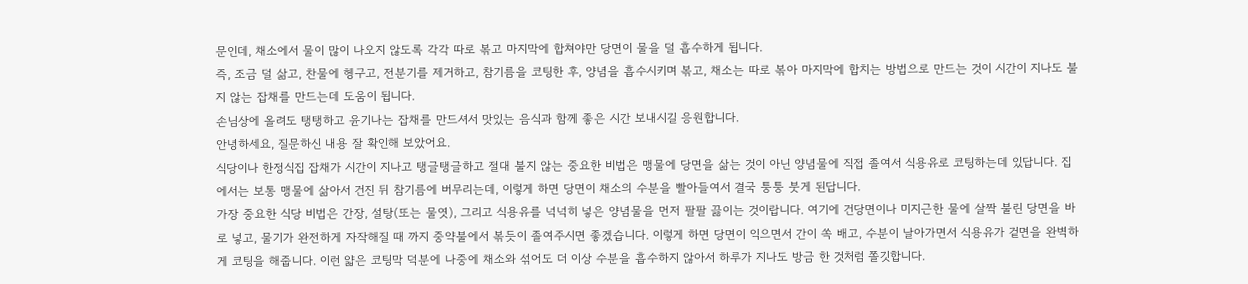문인데, 채소에서 물이 많이 나오지 않도록 각각 따로 볶고 마지막에 합쳐야만 당면이 물을 덜 흡수하게 됩니다.
즉, 조금 덜 삶고, 찬물에 헹구고, 전분기를 제거하고, 참기름을 코팅한 후, 양념을 흡수시키며 볶고, 채소는 따로 볶아 마지막에 합치는 방법으로 만드는 것이 시간이 지나도 불지 않는 잡채를 만드는데 도움이 됩니다.
손님상에 올려도 탱탱하고 윤기나는 잡채를 만드셔서 맛있는 음식과 함께 좋은 시간 보내시길 응원합니다.
안녕하세요, 질문하신 내용 잘 확인해 보았어요.
식당이나 한정식집 잡채가 시간이 지나고 탱글탱글하고 절대 불지 않는 중요한 비법은 맹물에 당면을 삶는 것이 아닌 양념물에 직접 졸여서 식용유로 코팅하는데 있답니다. 집에서는 보통 맹물에 삶아서 건진 뒤 참기름에 버무리는데, 이렇게 하면 당면이 채소의 수분을 빨아들여서 결국 퉁퉁 붓게 된답니다.
가장 중요한 식당 비법은 간장, 설탕(또는 물엿), 그리고 식용유를 넉넉히 넣은 양념물을 먼저 팔팔 끓이는 것이랍니다. 여기에 건당면이나 미지근한 물에 살짝 불린 당면을 바로 넣고, 물기가 완전하게 자작해질 때 까지 중약불에서 볶듯이 졸여주시면 좋겠습니다. 이렇게 하면 당면이 익으면서 간이 쏙 배고, 수분이 날아가면서 식용유가 겉면을 완벽하게 코팅을 해줍니다. 이런 얇은 코팅막 덕분에 나중에 채소와 섞어도 더 이상 수분을 흡수하지 않아서 하루가 지나도 방금 한 것처럼 쫄깃합니다.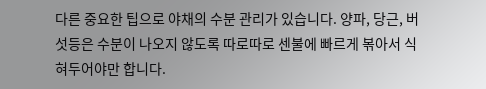다른 중요한 팁으로 야채의 수분 관리가 있습니다. 양파, 당근, 버섯등은 수분이 나오지 않도록 따로따로 센불에 빠르게 볶아서 식혀두어야만 합니다.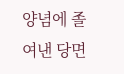양념에 졸여낸 당면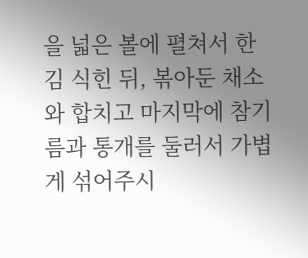을 넓은 볼에 펼쳐서 한 김 식힌 뒤, 볶아둔 채소와 합치고 마지막에 참기름과 통개를 둘러서 가볍게 섞어주시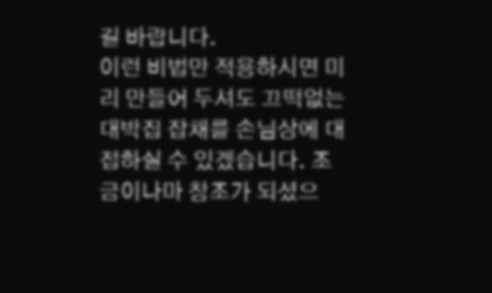길 바랍니다.
이런 비법만 적용하시면 미리 만들어 두셔도 끄떡없는 대박집 잡채를 손님상에 대접하실 수 있겠습니다. 조금이나마 참조가 되셨으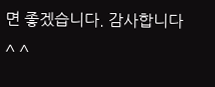면 좋겠습니다. 감사합니다 ^ ^